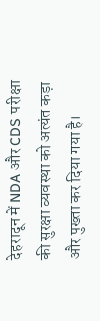देहरादून में NDA और CDS परीक्षा की सुरक्षा व्यवस्था को अत्यंत कड़ा और पुख्ता कर दिया गया है।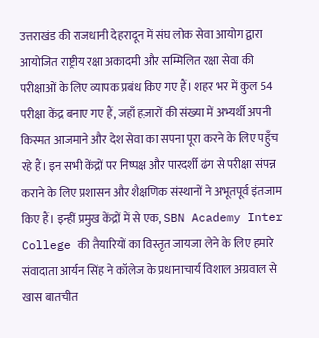उत्तराखंड की राजधानी देहरादून में संघ लोक सेवा आयोग द्वारा आयोजित राष्ट्रीय रक्षा अकादमी और सम्मिलित रक्षा सेवा की परीक्षाओं के लिए व्यापक प्रबंध किए गए हैं। शहर भर में कुल 54 परीक्षा केंद्र बनाए गए हैं, जहाँ हज़ारों की संख्या में अभ्यर्थी अपनी किस्मत आजमाने और देश सेवा का सपना पूरा करने के लिए पहुँच रहे हैं। इन सभी केंद्रों पर निष्पक्ष और पारदर्शी ढंग से परीक्षा संपन्न कराने के लिए प्रशासन और शैक्षणिक संस्थानों ने अभूतपूर्व इंतजाम किए हैं। इन्हीं प्रमुख केंद्रों में से एक, SBN Academy Inter College की तैयारियों का विस्तृत जायजा लेने के लिए हमारे संवादाता आर्यन सिंह ने कॉलेज के प्रधानाचार्य विशाल अग्रवाल से खास बातचीत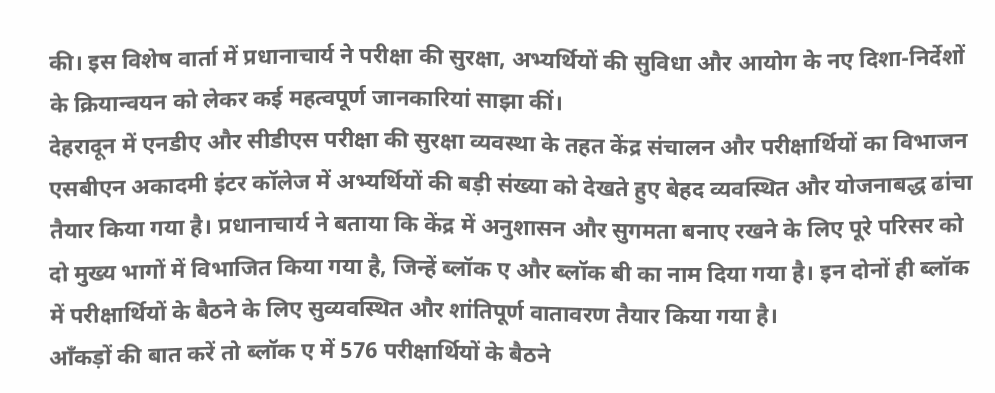की। इस विशेष वार्ता में प्रधानाचार्य ने परीक्षा की सुरक्षा, अभ्यर्थियों की सुविधा और आयोग के नए दिशा-निर्देशों के क्रियान्वयन को लेकर कई महत्वपूर्ण जानकारियां साझा कीं।
देहरादून में एनडीए और सीडीएस परीक्षा की सुरक्षा व्यवस्था के तहत केंद्र संचालन और परीक्षार्थियों का विभाजन
एसबीएन अकादमी इंटर कॉलेज में अभ्यर्थियों की बड़ी संख्या को देखते हुए बेहद व्यवस्थित और योजनाबद्ध ढांचा तैयार किया गया है। प्रधानाचार्य ने बताया कि केंद्र में अनुशासन और सुगमता बनाए रखने के लिए पूरे परिसर को दो मुख्य भागों में विभाजित किया गया है, जिन्हें ब्लॉक ए और ब्लॉक बी का नाम दिया गया है। इन दोनों ही ब्लॉक में परीक्षार्थियों के बैठने के लिए सुव्यवस्थित और शांतिपूर्ण वातावरण तैयार किया गया है।
आँकड़ों की बात करें तो ब्लॉक ए में 576 परीक्षार्थियों के बैठने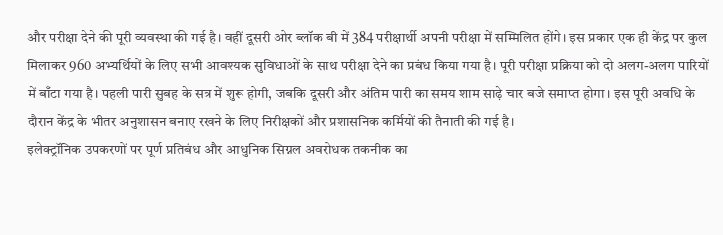और परीक्षा देने की पूरी व्यवस्था की गई है। वहीं दूसरी ओर ब्लॉक बी में 384 परीक्षार्थी अपनी परीक्षा में सम्मिलित होंगे। इस प्रकार एक ही केंद्र पर कुल मिलाकर 960 अभ्यर्थियों के लिए सभी आवश्यक सुविधाओं के साथ परीक्षा देने का प्रबंध किया गया है। पूरी परीक्षा प्रक्रिया को दो अलग-अलग पारियों में बाँटा गया है। पहली पारी सुबह के सत्र में शुरू होगी, जबकि दूसरी और अंतिम पारी का समय शाम साढ़े चार बजे समाप्त होगा। इस पूरी अवधि के दौरान केंद्र के भीतर अनुशासन बनाए रखने के लिए निरीक्षकों और प्रशासनिक कर्मियों की तैनाती की गई है।
इलेक्ट्रॉनिक उपकरणों पर पूर्ण प्रतिबंध और आधुनिक सिग्नल अवरोधक तकनीक का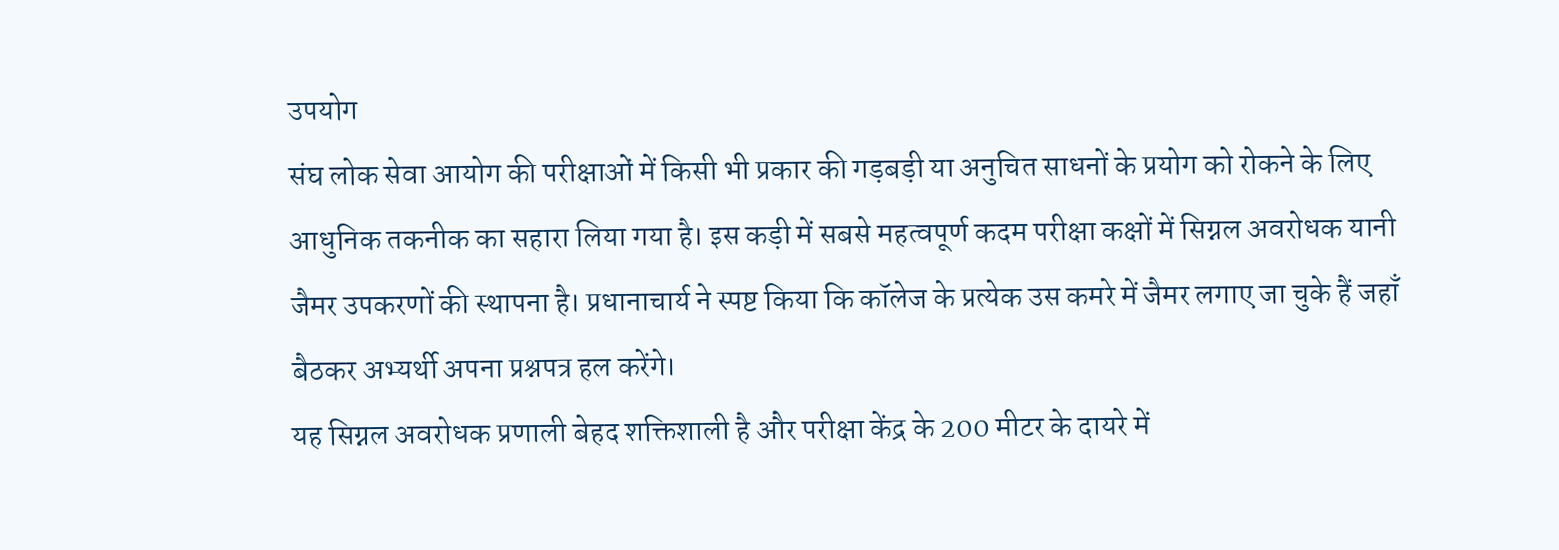उपयोग
संघ लोक सेवा आयोग की परीक्षाओं में किसी भी प्रकार की गड़बड़ी या अनुचित साधनों के प्रयोग को रोकने के लिए आधुनिक तकनीक का सहारा लिया गया है। इस कड़ी में सबसे महत्वपूर्ण कदम परीक्षा कक्षों में सिग्नल अवरोधक यानी जैमर उपकरणों की स्थापना है। प्रधानाचार्य ने स्पष्ट किया कि कॉलेज के प्रत्येक उस कमरे में जैमर लगाए जा चुके हैं जहाँ बैठकर अभ्यर्थी अपना प्रश्नपत्र हल करेंगे।
यह सिग्नल अवरोधक प्रणाली बेहद शक्तिशाली है और परीक्षा केंद्र के 200 मीटर के दायरे में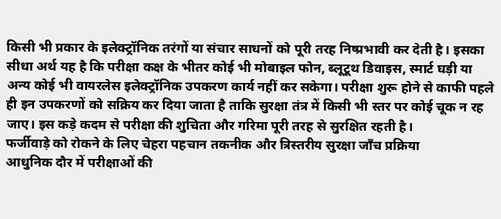किसी भी प्रकार के इलेक्ट्रॉनिक तरंगों या संचार साधनों को पूरी तरह निष्प्रभावी कर देती है। इसका सीधा अर्थ यह है कि परीक्षा कक्ष के भीतर कोई भी मोबाइल फोन, ब्लूटूथ डिवाइस, स्मार्ट घड़ी या अन्य कोई भी वायरलेस इलेक्ट्रॉनिक उपकरण कार्य नहीं कर सकेगा। परीक्षा शुरू होने से काफी पहले ही इन उपकरणों को सक्रिय कर दिया जाता है ताकि सुरक्षा तंत्र में किसी भी स्तर पर कोई चूक न रह जाए। इस कड़े कदम से परीक्षा की शुचिता और गरिमा पूरी तरह से सुरक्षित रहती है।
फर्जीवाड़े को रोकने के लिए चेहरा पहचान तकनीक और त्रिस्तरीय सुरक्षा जाँच प्रक्रिया
आधुनिक दौर में परीक्षाओं की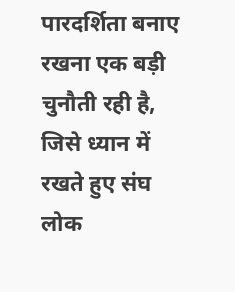पारदर्शिता बनाए रखना एक बड़ी चुनौती रही है, जिसे ध्यान में रखते हुए संघ लोक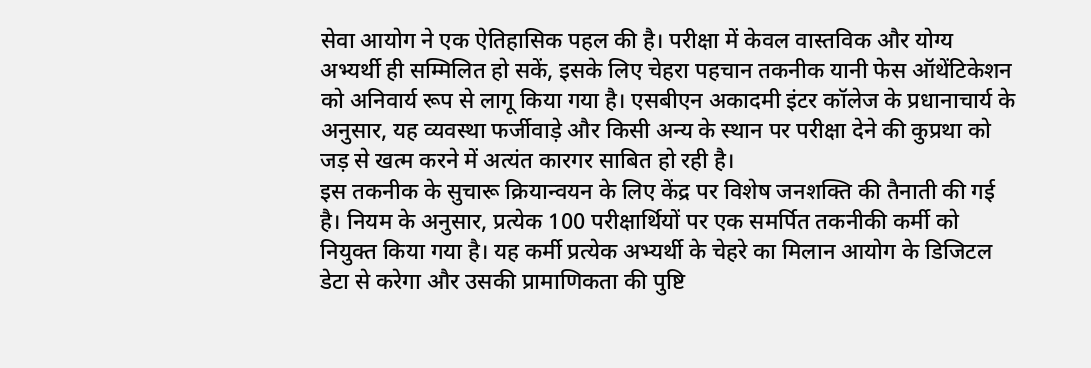सेवा आयोग ने एक ऐतिहासिक पहल की है। परीक्षा में केवल वास्तविक और योग्य अभ्यर्थी ही सम्मिलित हो सकें, इसके लिए चेहरा पहचान तकनीक यानी फेस ऑथेंटिकेशन को अनिवार्य रूप से लागू किया गया है। एसबीएन अकादमी इंटर कॉलेज के प्रधानाचार्य के अनुसार, यह व्यवस्था फर्जीवाड़े और किसी अन्य के स्थान पर परीक्षा देने की कुप्रथा को जड़ से खत्म करने में अत्यंत कारगर साबित हो रही है।
इस तकनीक के सुचारू क्रियान्वयन के लिए केंद्र पर विशेष जनशक्ति की तैनाती की गई है। नियम के अनुसार, प्रत्येक 100 परीक्षार्थियों पर एक समर्पित तकनीकी कर्मी को नियुक्त किया गया है। यह कर्मी प्रत्येक अभ्यर्थी के चेहरे का मिलान आयोग के डिजिटल डेटा से करेगा और उसकी प्रामाणिकता की पुष्टि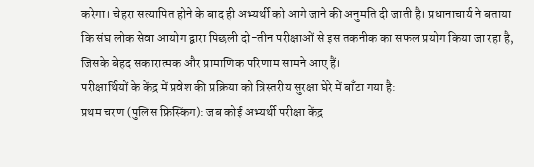करेगा। चेहरा सत्यापित होने के बाद ही अभ्यर्थी को आगे जाने की अनुमति दी जाती है। प्रधानाचार्य ने बताया कि संघ लोक सेवा आयोग द्वारा पिछली दो-तीन परीक्षाओं से इस तकनीक का सफल प्रयोग किया जा रहा है, जिसके बेहद सकारात्मक और प्रामाणिक परिणाम सामने आए हैं।
परीक्षार्थियों के केंद्र में प्रवेश की प्रक्रिया को त्रिस्तरीय सुरक्षा घेरे में बाँटा गया है:
प्रथम चरण (पुलिस फ्रिस्किंग): जब कोई अभ्यर्थी परीक्षा केंद्र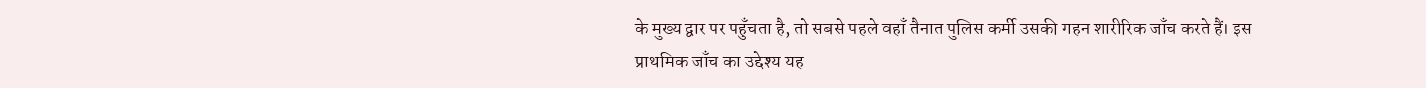के मुख्य द्वार पर पहुँचता है, तो सबसे पहले वहाँ तैनात पुलिस कर्मी उसकी गहन शारीरिक जाँच करते हैं। इस प्राथमिक जाँच का उद्देश्य यह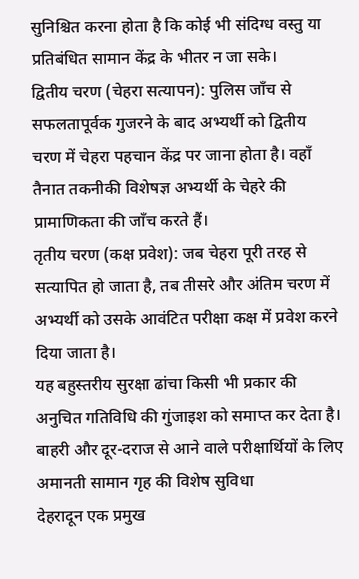सुनिश्चित करना होता है कि कोई भी संदिग्ध वस्तु या प्रतिबंधित सामान केंद्र के भीतर न जा सके।
द्वितीय चरण (चेहरा सत्यापन): पुलिस जाँच से सफलतापूर्वक गुजरने के बाद अभ्यर्थी को द्वितीय चरण में चेहरा पहचान केंद्र पर जाना होता है। वहाँ तैनात तकनीकी विशेषज्ञ अभ्यर्थी के चेहरे की प्रामाणिकता की जाँच करते हैं।
तृतीय चरण (कक्ष प्रवेश): जब चेहरा पूरी तरह से सत्यापित हो जाता है, तब तीसरे और अंतिम चरण में अभ्यर्थी को उसके आवंटित परीक्षा कक्ष में प्रवेश करने दिया जाता है।
यह बहुस्तरीय सुरक्षा ढांचा किसी भी प्रकार की अनुचित गतिविधि की गुंजाइश को समाप्त कर देता है।
बाहरी और दूर-दराज से आने वाले परीक्षार्थियों के लिए अमानती सामान गृह की विशेष सुविधा
देहरादून एक प्रमुख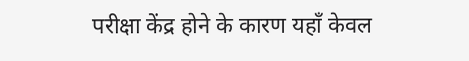परीक्षा केंद्र होने के कारण यहाँ केवल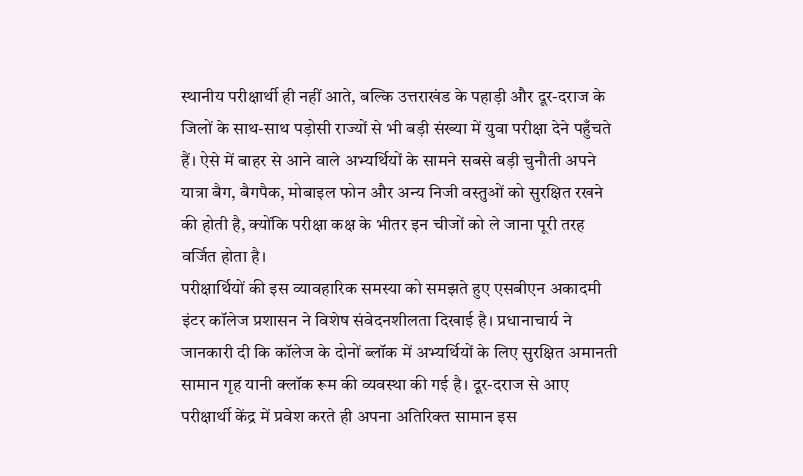स्थानीय परीक्षार्थी ही नहीं आते, बल्कि उत्तराखंड के पहाड़ी और दूर-दराज के जिलों के साथ-साथ पड़ोसी राज्यों से भी बड़ी संख्या में युवा परीक्षा देने पहुँचते हैं। ऐसे में बाहर से आने वाले अभ्यर्थियों के सामने सबसे बड़ी चुनौती अपने यात्रा बैग, बैगपैक, मोबाइल फोन और अन्य निजी वस्तुओं को सुरक्षित रखने की होती है, क्योंकि परीक्षा कक्ष के भीतर इन चीजों को ले जाना पूरी तरह वर्जित होता है।
परीक्षार्थियों की इस व्यावहारिक समस्या को समझते हुए एसबीएन अकादमी इंटर कॉलेज प्रशासन ने विशेष संवेदनशीलता दिखाई है। प्रधानाचार्य ने जानकारी दी कि कॉलेज के दोनों ब्लॉक में अभ्यर्थियों के लिए सुरक्षित अमानती सामान गृह यानी क्लॉक रूम की व्यवस्था की गई है। दूर-दराज से आए परीक्षार्थी केंद्र में प्रवेश करते ही अपना अतिरिक्त सामान इस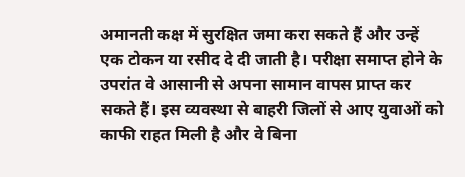अमानती कक्ष में सुरक्षित जमा करा सकते हैं और उन्हें एक टोकन या रसीद दे दी जाती है। परीक्षा समाप्त होने के उपरांत वे आसानी से अपना सामान वापस प्राप्त कर सकते हैं। इस व्यवस्था से बाहरी जिलों से आए युवाओं को काफी राहत मिली है और वे बिना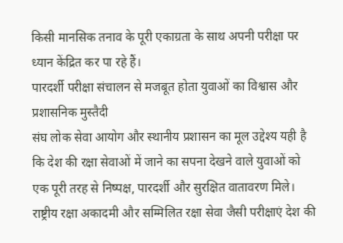किसी मानसिक तनाव के पूरी एकाग्रता के साथ अपनी परीक्षा पर ध्यान केंद्रित कर पा रहे हैं।
पारदर्शी परीक्षा संचालन से मजबूत होता युवाओं का विश्वास और प्रशासनिक मुस्तैदी
संघ लोक सेवा आयोग और स्थानीय प्रशासन का मूल उद्देश्य यही है कि देश की रक्षा सेवाओं में जाने का सपना देखने वाले युवाओं को एक पूरी तरह से निष्पक्ष, पारदर्शी और सुरक्षित वातावरण मिले। राष्ट्रीय रक्षा अकादमी और सम्मिलित रक्षा सेवा जैसी परीक्षाएं देश की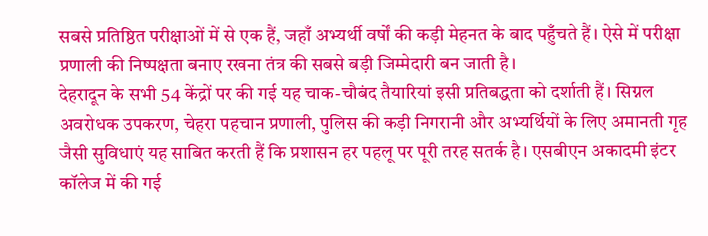सबसे प्रतिष्ठित परीक्षाओं में से एक हैं, जहाँ अभ्यर्थी वर्षों की कड़ी मेहनत के बाद पहुँचते हैं। ऐसे में परीक्षा प्रणाली की निष्पक्षता बनाए रखना तंत्र की सबसे बड़ी जिम्मेदारी बन जाती है।
देहरादून के सभी 54 केंद्रों पर की गई यह चाक-चौबंद तैयारियां इसी प्रतिबद्धता को दर्शाती हैं। सिग्नल अवरोधक उपकरण, चेहरा पहचान प्रणाली, पुलिस की कड़ी निगरानी और अभ्यर्थियों के लिए अमानती गृह जैसी सुविधाएं यह साबित करती हैं कि प्रशासन हर पहलू पर पूरी तरह सतर्क है। एसबीएन अकादमी इंटर कॉलेज में की गई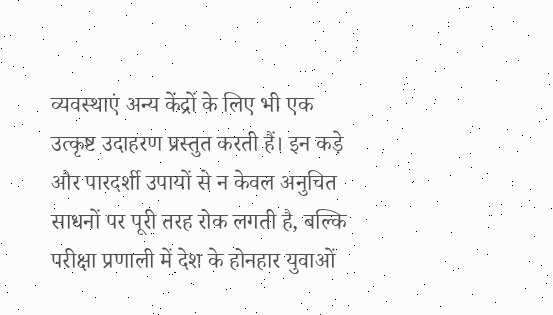व्यवस्थाएं अन्य केंद्रों के लिए भी एक उत्कृष्ट उदाहरण प्रस्तुत करती हैं। इन कड़े और पारदर्शी उपायों से न केवल अनुचित साधनों पर पूरी तरह रोक लगती है, बल्कि परीक्षा प्रणाली में देश के होनहार युवाओं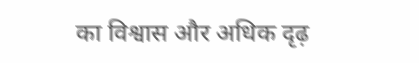का विश्वास और अधिक दृढ़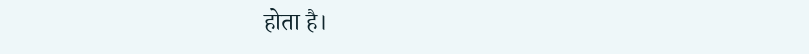होता है।